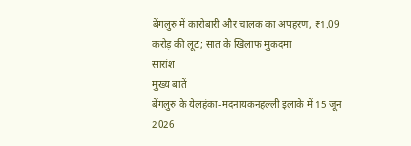बेंगलुरु में कारोबारी और चालक का अपहरण, ₹1.09 करोड़ की लूट; सात के खिलाफ मुकदमा
सारांश
मुख्य बातें
बेंगलुरु के येलहंका-मदनायकनहल्ली इलाके में 15 जून 2026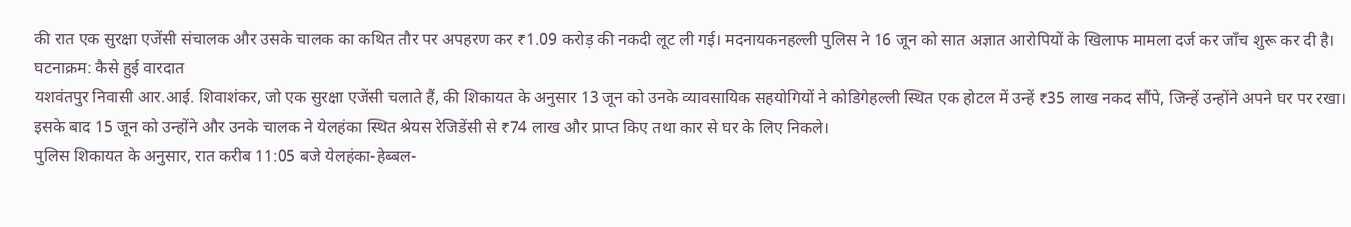की रात एक सुरक्षा एजेंसी संचालक और उसके चालक का कथित तौर पर अपहरण कर ₹1.09 करोड़ की नकदी लूट ली गई। मदनायकनहल्ली पुलिस ने 16 जून को सात अज्ञात आरोपियों के खिलाफ मामला दर्ज कर जाँच शुरू कर दी है।
घटनाक्रम: कैसे हुई वारदात
यशवंतपुर निवासी आर.आई. शिवाशंकर, जो एक सुरक्षा एजेंसी चलाते हैं, की शिकायत के अनुसार 13 जून को उनके व्यावसायिक सहयोगियों ने कोडिगेहल्ली स्थित एक होटल में उन्हें ₹35 लाख नकद सौंपे, जिन्हें उन्होंने अपने घर पर रखा। इसके बाद 15 जून को उन्होंने और उनके चालक ने येलहंका स्थित श्रेयस रेजिडेंसी से ₹74 लाख और प्राप्त किए तथा कार से घर के लिए निकले।
पुलिस शिकायत के अनुसार, रात करीब 11:05 बजे येलहंका-हेब्बल-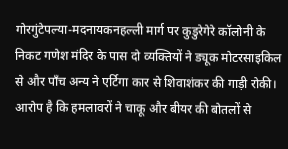गोरगुंटेपल्या-मदनायकनहल्ली मार्ग पर कुडुरेगेरे कॉलोनी के निकट गणेश मंदिर के पास दो व्यक्तियों ने ड्यूक मोटरसाइकिल से और पाँच अन्य ने एर्टिगा कार से शिवाशंकर की गाड़ी रोकी। आरोप है कि हमलावरों ने चाकू और बीयर की बोतलों से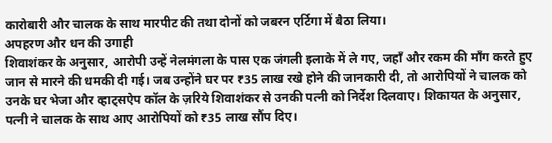कारोबारी और चालक के साथ मारपीट की तथा दोनों को जबरन एर्टिगा में बैठा लिया।
अपहरण और धन की उगाही
शिवाशंकर के अनुसार, आरोपी उन्हें नेलमंगला के पास एक जंगली इलाके में ले गए, जहाँ और रकम की माँग करते हुए जान से मारने की धमकी दी गई। जब उन्होंने घर पर ₹35 लाख रखे होने की जानकारी दी, तो आरोपियों ने चालक को उनके घर भेजा और व्हाट्सऐप कॉल के ज़रिये शिवाशंकर से उनकी पत्नी को निर्देश दिलवाए। शिकायत के अनुसार, पत्नी ने चालक के साथ आए आरोपियों को ₹35 लाख सौंप दिए।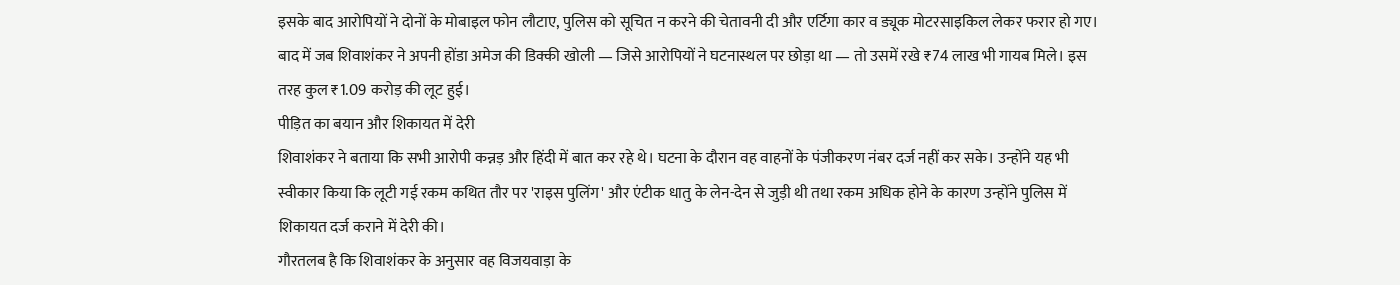इसके बाद आरोपियों ने दोनों के मोबाइल फोन लौटाए, पुलिस को सूचित न करने की चेतावनी दी और एर्टिगा कार व ड्यूक मोटरसाइकिल लेकर फरार हो गए। बाद में जब शिवाशंकर ने अपनी होंडा अमेज की डिक्की खोली — जिसे आरोपियों ने घटनास्थल पर छोड़ा था — तो उसमें रखे ₹74 लाख भी गायब मिले। इस तरह कुल ₹1.09 करोड़ की लूट हुई।
पीड़ित का बयान और शिकायत में देरी
शिवाशंकर ने बताया कि सभी आरोपी कन्नड़ और हिंदी में बात कर रहे थे। घटना के दौरान वह वाहनों के पंजीकरण नंबर दर्ज नहीं कर सके। उन्होंने यह भी स्वीकार किया कि लूटी गई रकम कथित तौर पर 'राइस पुलिंग' और एंटीक धातु के लेन-देन से जुड़ी थी तथा रकम अधिक होने के कारण उन्होंने पुलिस में शिकायत दर्ज कराने में देरी की।
गौरतलब है कि शिवाशंकर के अनुसार वह विजयवाड़ा के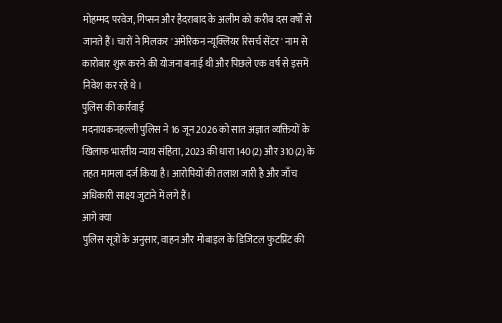मोहम्मद परवेज, गिप्सन और हैदराबाद के अलीम को करीब दस वर्षों से जानते हैं। चारों ने मिलकर 'अमेरिकन न्यूक्लियर रिसर्च सेंटर' नाम से कारोबार शुरू करने की योजना बनाई थी और पिछले एक वर्ष से इसमें निवेश कर रहे थे।
पुलिस की कार्रवाई
मदनायकनहल्ली पुलिस ने 16 जून 2026 को सात अज्ञात व्यक्तियों के खिलाफ भारतीय न्याय संहिता, 2023 की धारा 140(2) और 310(2) के तहत मामला दर्ज किया है। आरोपियों की तलाश जारी है और जाँच अधिकारी साक्ष्य जुटाने में लगे हैं।
आगे क्या
पुलिस सूत्रों के अनुसार, वाहन और मोबाइल के डिजिटल फुटप्रिंट की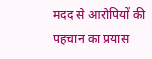मदद से आरोपियों की पहचान का प्रयास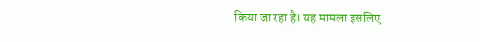किया जा रहा है। यह मामला इसलिए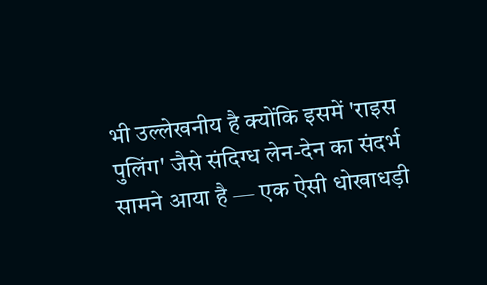भी उल्लेखनीय है क्योंकि इसमें 'राइस पुलिंग' जैसे संदिग्ध लेन-देन का संदर्भ सामने आया है — एक ऐसी धोखाधड़ी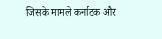जिसके मामले कर्नाटक और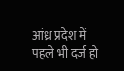आंध्र प्रदेश में पहले भी दर्ज हो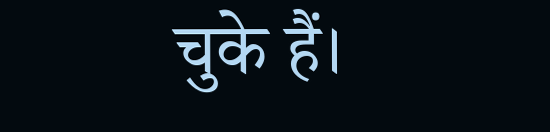चुके हैं।